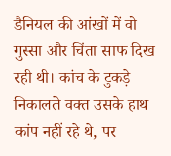डैनियल की आंखों में वो गुस्सा और चिंता साफ दिख रही थी। कांच के टुकड़े निकालते वक्त उसके हाथ कांप नहीं रहे थे, पर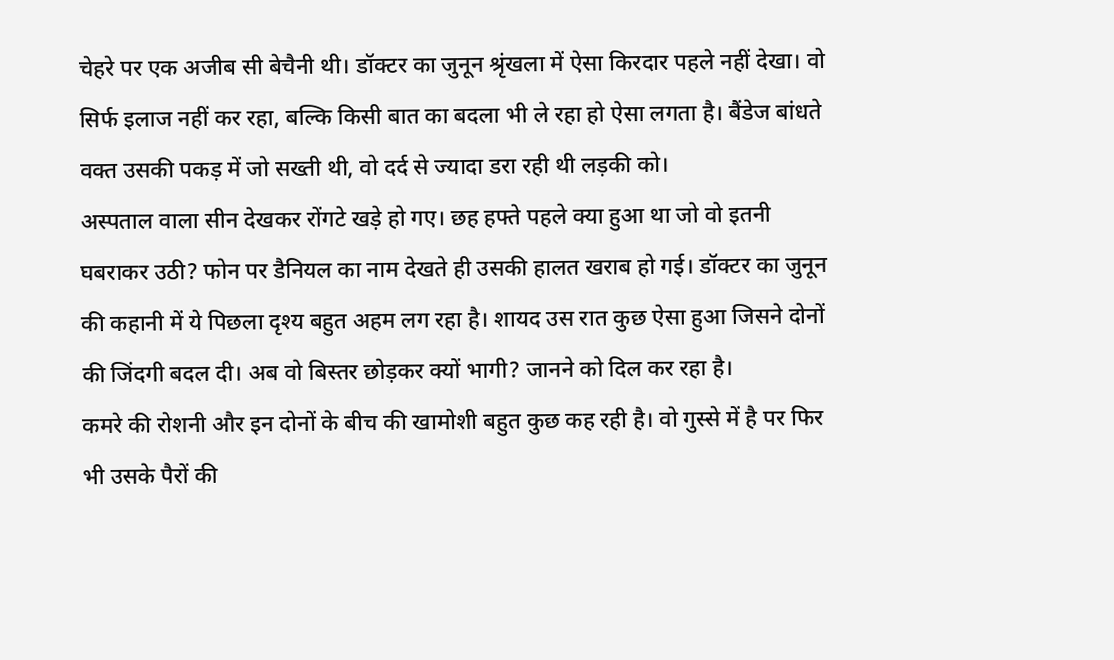चेहरे पर एक अजीब सी बेचैनी थी। डॉक्टर का जुनून श्रृंखला में ऐसा किरदार पहले नहीं देखा। वो सिर्फ इलाज नहीं कर रहा, बल्कि किसी बात का बदला भी ले रहा हो ऐसा लगता है। बैंडेज बांधते वक्त उसकी पकड़ में जो सख्ती थी, वो दर्द से ज्यादा डरा रही थी लड़की को।
अस्पताल वाला सीन देखकर रोंगटे खड़े हो गए। छह हफ्ते पहले क्या हुआ था जो वो इतनी घबराकर उठी? फोन पर डैनियल का नाम देखते ही उसकी हालत खराब हो गई। डॉक्टर का जुनून की कहानी में ये पिछला दृश्य बहुत अहम लग रहा है। शायद उस रात कुछ ऐसा हुआ जिसने दोनों की जिंदगी बदल दी। अब वो बिस्तर छोड़कर क्यों भागी? जानने को दिल कर रहा है।
कमरे की रोशनी और इन दोनों के बीच की खामोशी बहुत कुछ कह रही है। वो गुस्से में है पर फिर भी उसके पैरों की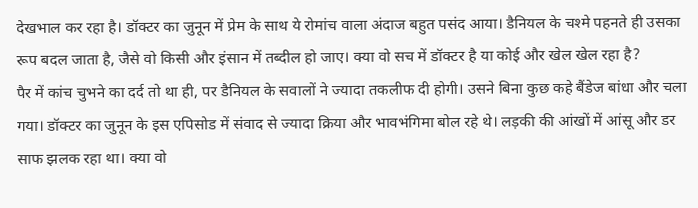देखभाल कर रहा है। डॉक्टर का जुनून में प्रेम के साथ ये रोमांच वाला अंदाज बहुत पसंद आया। डैनियल के चश्मे पहनते ही उसका रूप बदल जाता है, जैसे वो किसी और इंसान में तब्दील हो जाए। क्या वो सच में डॉक्टर है या कोई और खेल खेल रहा है?
पैर में कांच चुभने का दर्द तो था ही, पर डैनियल के सवालों ने ज्यादा तकलीफ दी होगी। उसने बिना कुछ कहे बैंडेज बांधा और चला गया। डॉक्टर का जुनून के इस एपिसोड में संवाद से ज्यादा क्रिया और भावभंगिमा बोल रहे थे। लड़की की आंखों में आंसू और डर साफ झलक रहा था। क्या वो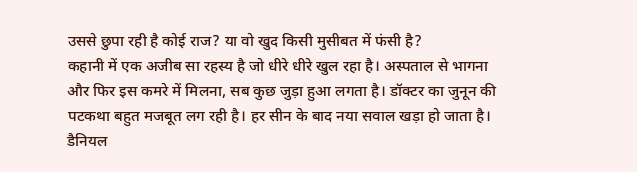उससे छुपा रही है कोई राज? या वो खुद किसी मुसीबत में फंसी है?
कहानी में एक अजीब सा रहस्य है जो धीरे धीरे खुल रहा है। अस्पताल से भागना और फिर इस कमरे में मिलना, सब कुछ जुड़ा हुआ लगता है। डॉक्टर का जुनून की पटकथा बहुत मजबूत लग रही है। हर सीन के बाद नया सवाल खड़ा हो जाता है। डैनियल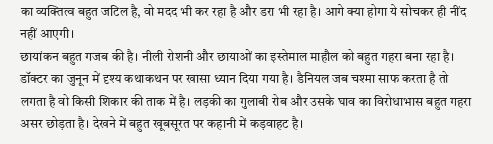का व्यक्तित्व बहुत जटिल है, वो मदद भी कर रहा है और डरा भी रहा है। आगे क्या होगा ये सोचकर ही नींद नहीं आएगी।
छायांकन बहुत गजब की है। नीली रोशनी और छायाओं का इस्तेमाल माहौल को बहुत गहरा बना रहा है। डॉक्टर का जुनून में दृश्य कथाकथन पर खासा ध्यान दिया गया है। डैनियल जब चश्मा साफ करता है तो लगता है वो किसी शिकार की ताक में है। लड़की का गुलाबी रोब और उसके घाव का विरोधाभास बहुत गहरा असर छोड़ता है। देखने में बहुत खूबसूरत पर कहानी में कड़वाहट है।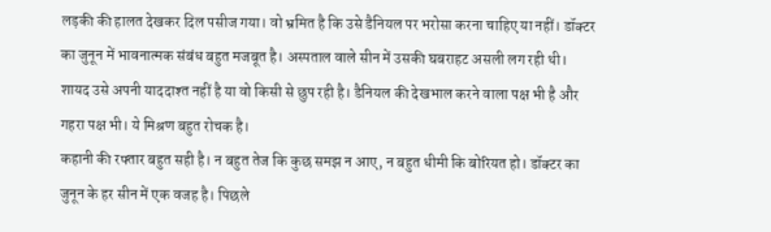लड़की की हालत देखकर दिल पसीज गया। वो भ्रमित है कि उसे डैनियल पर भरोसा करना चाहिए या नहीं। डॉक्टर का जुनून में भावनात्मक संबंध बहुत मजबूत है। अस्पताल वाले सीन में उसकी घबराहट असली लग रही थी। शायद उसे अपनी याददाश्त नहीं है या वो किसी से छुप रही है। डैनियल की देखभाल करने वाला पक्ष भी है और गहरा पक्ष भी। ये मिश्रण बहुत रोचक है।
कहानी की रफ्तार बहुत सही है। न बहुत तेज कि कुछ समझ न आए, न बहुत धीमी कि बोरियत हो। डॉक्टर का जुनून के हर सीन में एक वजह है। पिछले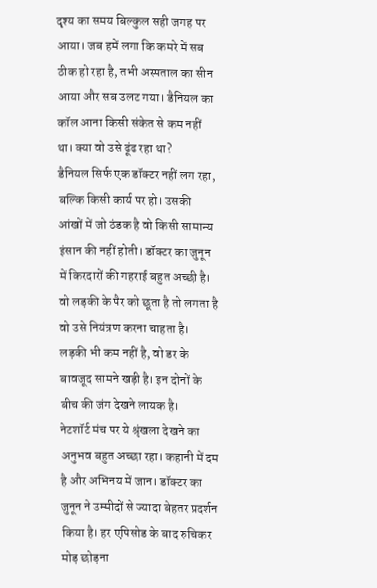दृश्य का समय बिल्कुल सही जगह पर आया। जब हमें लगा कि कमरे में सब ठीक हो रहा है, तभी अस्पताल का सीन आया और सब उलट गया। डैनियल का कॉल आना किसी संकेत से कम नहीं था। क्या वो उसे ढूंढ रहा था?
डैनियल सिर्फ एक डॉक्टर नहीं लग रहा, बल्कि किसी कार्य पर हो। उसकी आंखों में जो ठंडक है वो किसी सामान्य इंसान की नहीं होती। डॉक्टर का जुनून में किरदारों की गहराई बहुत अच्छी है। वो लड़की के पैर को छूता है तो लगता है वो उसे नियंत्रण करना चाहता है। लड़की भी कम नहीं है, वो डर के बावजूद सामने खड़ी है। इन दोनों के बीच की जंग देखने लायक है।
नेटशॉर्ट मंच पर ये श्रृंखला देखने का अनुभव बहुत अच्छा रहा। कहानी में दम है और अभिनय में जान। डॉक्टर का जुनून ने उम्मीदों से ज्यादा बेहतर प्रदर्शन किया है। हर एपिसोड के बाद रुचिकर मोड़ छोड़ना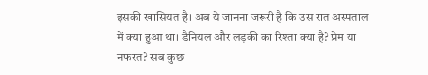इसकी खासियत है। अब ये जानना जरूरी है कि उस रात अस्पताल में क्या हुआ था। डैनियल और लड़की का रिश्ता क्या है? प्रेम या नफरत? सब कुछ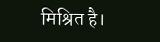मिश्रित है।